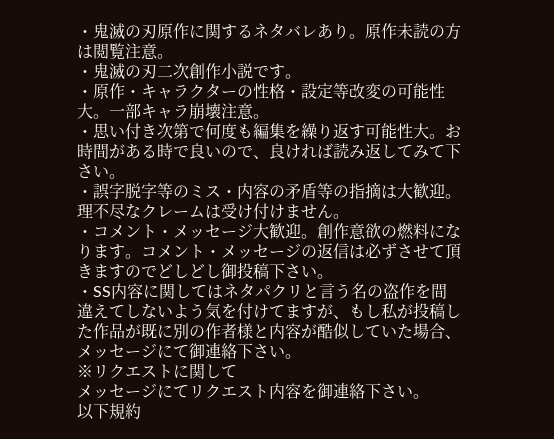・鬼滅の刃原作に関するネタバレあり。原作未読の方は閲覧注意。
・鬼滅の刃二次創作小説です。
・原作・キャラクターの性格・設定等改変の可能性大。一部キャラ崩壊注意。
・思い付き次第で何度も編集を繰り返す可能性大。お時間がある時で良いので、良ければ読み返してみて下さい。
・誤字脱字等のミス・内容の矛盾等の指摘は大歓迎。理不尽なクレームは受け付けません。
・コメント・メッセージ大歓迎。創作意欲の燃料になります。コメント・メッセージの返信は必ずさせて頂きますのでどしどし御投稿下さい。
・SS内容に関してはネタパクリと言う名の盗作を間違えてしないよう気を付けてますが、もし私が投稿した作品が既に別の作者様と内容が酷似していた場合、メッセージにて御連絡下さい。
※リクエストに関して
メッセージにてリクエスト内容を御連絡下さい。
以下規約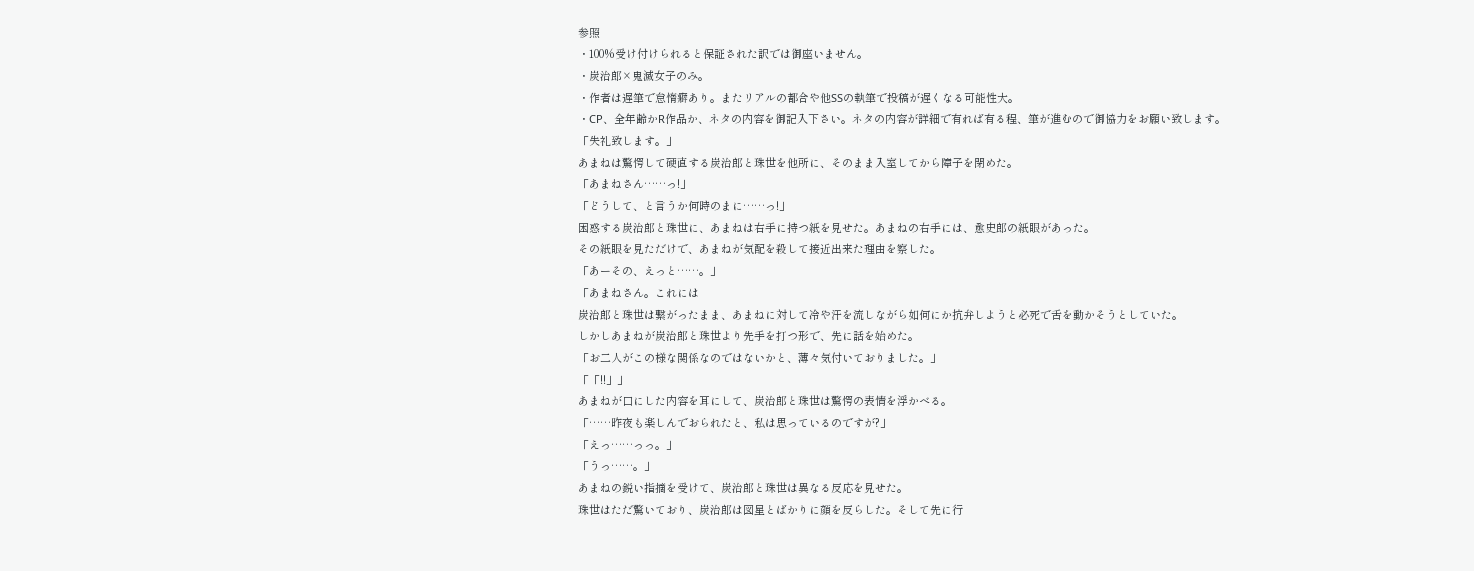参照
・100%受け付けられると保証された訳では御座いません。
・炭治郎×鬼滅女子のみ。
・作者は遅筆で怠惰癖あり。またリアルの都合や他SSの執筆で投稿が遅くなる可能性大。
・CP、全年齢かR作品か、ネタの内容を御記入下さい。ネタの内容が詳細で有れば有る程、筆が進むので御協力をお願い致します。
「失礼致します。」
あまねは驚愕して硬直する炭治郎と珠世を他所に、そのまま入室してから障子を閉めた。
「あまねさん……っ!」
「どうして、と言うか何時のまに……っ!」
困惑する炭治郎と珠世に、あまねは右手に持つ紙を見せた。あまねの右手には、愈史郎の紙眼があった。
その紙眼を見ただけで、あまねが気配を殺して接近出来た理由を察した。
「あーその、えっと……。」
「あまねさん。これには
炭治郎と珠世は繋がったまま、あまねに対して冷や汗を流しながら如何にか抗弁しようと必死で舌を動かそうとしていた。
しかしあまねが炭治郎と珠世より先手を打つ形で、先に話を始めた。
「お二人がこの様な関係なのではないかと、薄々気付いておりました。」
「「!!」」
あまねが口にした内容を耳にして、炭治郎と珠世は驚愕の表情を浮かべる。
「……昨夜も楽しんでおられたと、私は思っているのですが?」
「えっ……っっ。」
「うっ……。」
あまねの鋭い指摘を受けて、炭治郎と珠世は異なる反応を見せた。
珠世はただ驚いており、炭治郎は図星とばかりに顔を反らした。そして先に行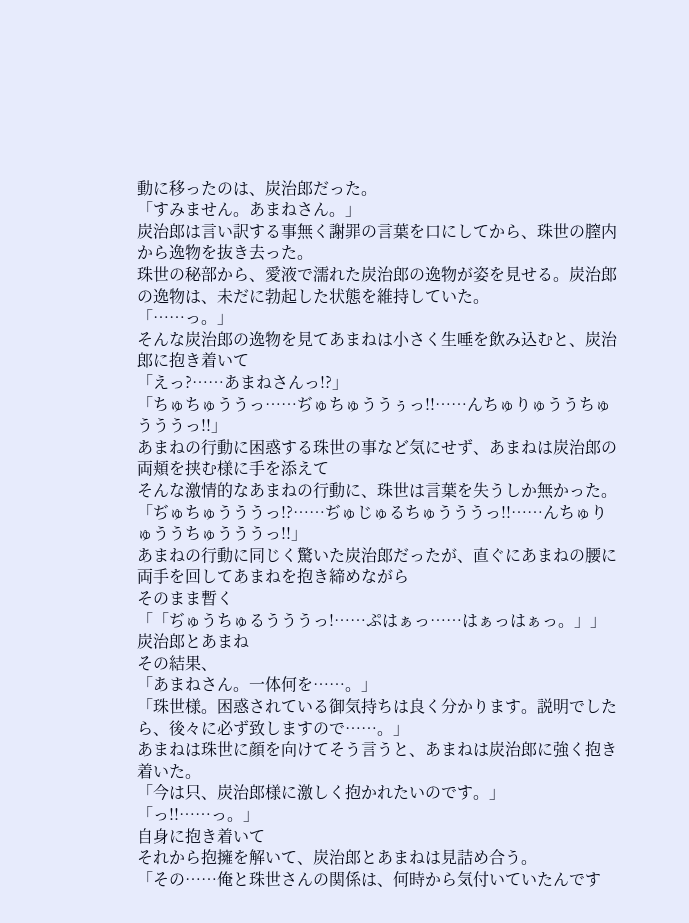動に移ったのは、炭治郎だった。
「すみません。あまねさん。」
炭治郎は言い訳する事無く謝罪の言葉を口にしてから、珠世の膣内から逸物を抜き去った。
珠世の秘部から、愛液で濡れた炭治郎の逸物が姿を見せる。炭治郎の逸物は、未だに勃起した状態を維持していた。
「……っ。」
そんな炭治郎の逸物を見てあまねは小さく生唾を飲み込むと、炭治郎に抱き着いて
「えっ?……あまねさんっ!?」
「ちゅちゅううっ……ぢゅちゅううぅっ!!……んちゅりゅううちゅうううっ!!」
あまねの行動に困惑する珠世の事など気にせず、あまねは炭治郎の両頬を挟む様に手を添えて
そんな激情的なあまねの行動に、珠世は言葉を失うしか無かった。
「ぢゅちゅうううっ!?……ぢゅじゅるちゅうううっ!!……んちゅりゅううちゅうううっ!!」
あまねの行動に同じく驚いた炭治郎だったが、直ぐにあまねの腰に両手を回してあまねを抱き締めながら
そのまま暫く
「「ぢゅうちゅるうううっ!……ぷはぁっ……はぁっはぁっ。」」
炭治郎とあまね
その結果、
「あまねさん。一体何を……。」
「珠世様。困惑されている御気持ちは良く分かります。説明でしたら、後々に必ず致しますので……。」
あまねは珠世に顔を向けてそう言うと、あまねは炭治郎に強く抱き着いた。
「今は只、炭治郎様に激しく抱かれたいのです。」
「っ!!……っ。」
自身に抱き着いて
それから抱擁を解いて、炭治郎とあまねは見詰め合う。
「その……俺と珠世さんの関係は、何時から気付いていたんです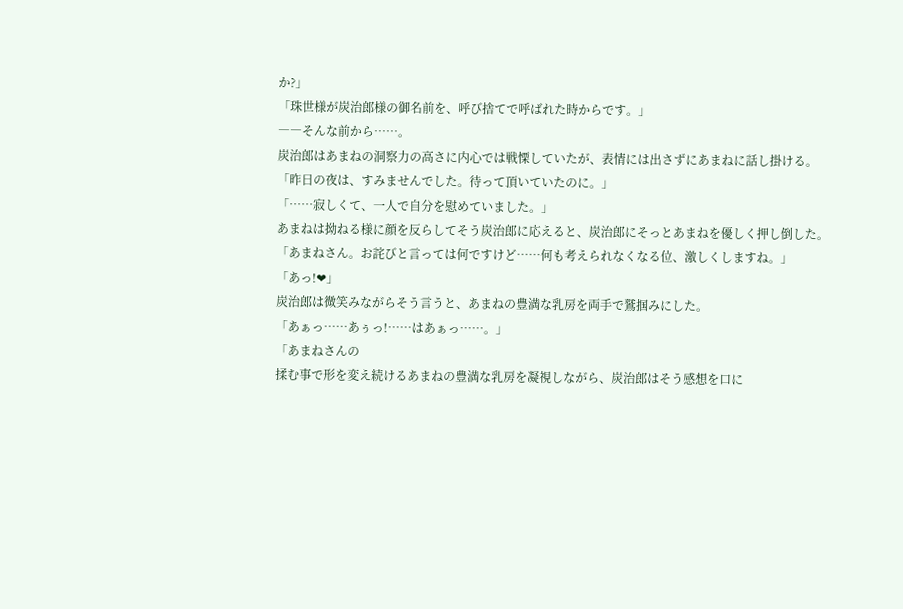か?」
「珠世様が炭治郎様の御名前を、呼び捨てで呼ばれた時からです。」
――そんな前から……。
炭治郎はあまねの洞察力の高さに内心では戦慄していたが、表情には出さずにあまねに話し掛ける。
「昨日の夜は、すみませんでした。待って頂いていたのに。」
「……寂しくて、一人で自分を慰めていました。」
あまねは拗ねる様に顔を反らしてそう炭治郎に応えると、炭治郎にそっとあまねを優しく押し倒した。
「あまねさん。お詫びと言っては何ですけど……何も考えられなくなる位、激しくしますね。」
「あっ!❤」
炭治郎は微笑みながらそう言うと、あまねの豊満な乳房を両手で鷲掴みにした。
「あぁっ……あぅっ!……はあぁっ……。」
「あまねさんの
揉む事で形を変え続けるあまねの豊満な乳房を凝視しながら、炭治郎はそう感想を口に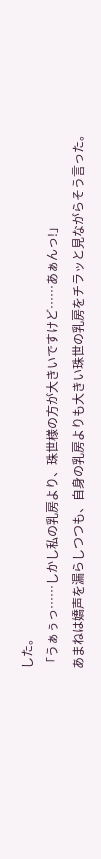した。
「うぁぅっ……しかし私の乳房より、珠世様の方が大きいですけど……あぁんっ!」
あまねは嬌声を漏らしつつも、自身の乳房よりも大きい珠世の乳房をチラッと見ながらそう言った。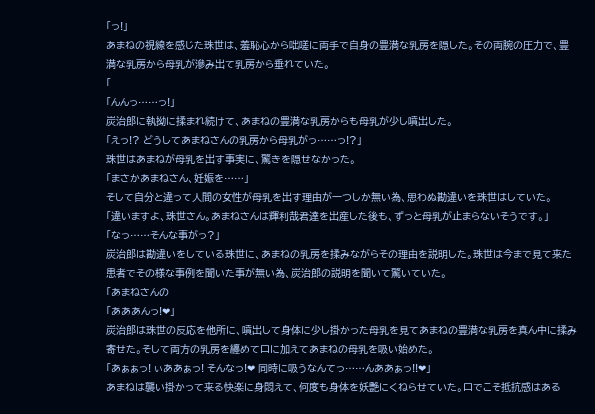「っ!」
あまねの視線を感じた珠世は、羞恥心から咄嗟に両手で自身の豊満な乳房を隠した。その両腕の圧力で、豊満な乳房から母乳が滲み出て乳房から垂れていた。
「
「んんっ……っ!」
炭治郎に執拗に揉まれ続けて、あまねの豊満な乳房からも母乳が少し噴出した。
「えっ!? どうしてあまねさんの乳房から母乳がっ……っ!?」
珠世はあまねが母乳を出す事実に、驚きを隠せなかった。
「まさかあまねさん、妊娠を……」
そして自分と違って人間の女性が母乳を出す理由が一つしか無い為、思わぬ勘違いを珠世はしていた。
「違いますよ、珠世さん。あまねさんは輝利哉君達を出産した後も、ずっと母乳が止まらないそうです。」
「なっ……そんな事がっ?」
炭治郎は勘違いをしている珠世に、あまねの乳房を揉みながらその理由を説明した。珠世は今まで見て来た患者でその様な事例を聞いた事が無い為、炭治郎の説明を聞いて驚いていた。
「あまねさんの
「あああんっ!❤」
炭治郎は珠世の反応を他所に、噴出して身体に少し掛かった母乳を見てあまねの豊満な乳房を真ん中に揉み寄せた。そして両方の乳房を纏めて口に加えてあまねの母乳を吸い始めた。
「あぁぁっ! ぃああぁっ! そんなっ!❤ 同時に吸うなんてっ……んああぁっ!!❤」
あまねは襲い掛かって来る快楽に身悶えて、何度も身体を妖艶にくねらせていた。口でこそ抵抗感はある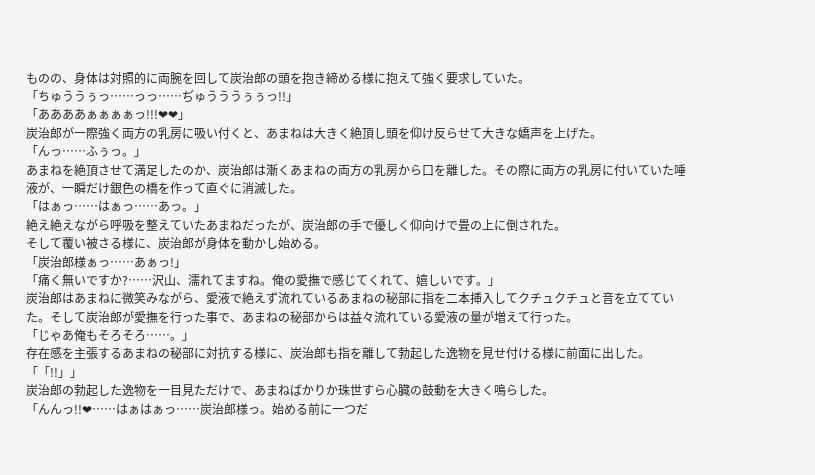ものの、身体は対照的に両腕を回して炭治郎の頭を抱き締める様に抱えて強く要求していた。
「ちゅううぅっ……っっ……ぢゅうううぅぅっ!!」
「ああああぁぁぁぁっ!!!❤❤」
炭治郎が一際強く両方の乳房に吸い付くと、あまねは大きく絶頂し頭を仰け反らせて大きな嬌声を上げた。
「んっ……ふぅっ。」
あまねを絶頂させて満足したのか、炭治郎は漸くあまねの両方の乳房から口を離した。その際に両方の乳房に付いていた唾液が、一瞬だけ銀色の橋を作って直ぐに消滅した。
「はぁっ……はぁっ……あっ。」
絶え絶えながら呼吸を整えていたあまねだったが、炭治郎の手で優しく仰向けで畳の上に倒された。
そして覆い被さる様に、炭治郎が身体を動かし始める。
「炭治郎様ぁっ……あぁっ!」
「痛く無いですか?……沢山、濡れてますね。俺の愛撫で感じてくれて、嬉しいです。」
炭治郎はあまねに微笑みながら、愛液で絶えず流れているあまねの秘部に指を二本挿入してクチュクチュと音を立てていた。そして炭治郎が愛撫を行った事で、あまねの秘部からは益々流れている愛液の量が増えて行った。
「じゃあ俺もそろそろ……。」
存在感を主張するあまねの秘部に対抗する様に、炭治郎も指を離して勃起した逸物を見せ付ける様に前面に出した。
「「!!」」
炭治郎の勃起した逸物を一目見ただけで、あまねばかりか珠世すら心臓の鼓動を大きく鳴らした。
「んんっ!!❤……はぁはぁっ……炭治郎様っ。始める前に一つだ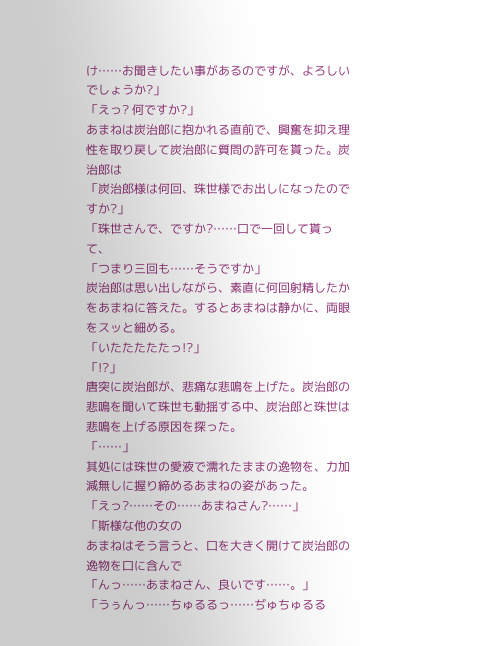け……お聞きしたい事があるのですが、よろしいでしょうか?」
「えっ? 何ですか?」
あまねは炭治郎に抱かれる直前で、興奮を抑え理性を取り戻して炭治郎に質問の許可を貰った。炭治郎は
「炭治郎様は何回、珠世様でお出しになったのですか?」
「珠世さんで、ですか?……口で一回して貰って、
「つまり三回も……そうですか」
炭治郎は思い出しながら、素直に何回射精したかをあまねに答えた。するとあまねは静かに、両眼をスッと細める。
「いたたたたたっ!?」
「!?」
唐突に炭治郎が、悲痛な悲鳴を上げた。炭治郎の悲鳴を聞いて珠世も動揺する中、炭治郎と珠世は悲鳴を上げる原因を探った。
「……」
其処には珠世の愛液で濡れたままの逸物を、力加減無しに握り締めるあまねの姿があった。
「えっ?……その……あまねさん?……」
「斯様な他の女の
あまねはそう言うと、口を大きく開けて炭治郎の逸物を口に含んで
「んっ……あまねさん、良いです……。」
「うぅんっ……ちゅるるっ……ぢゅちゅるる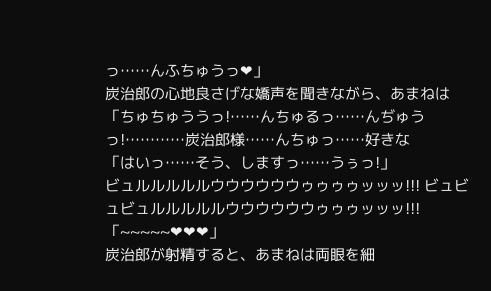っ……んふちゅうっ❤」
炭治郎の心地良さげな嬌声を聞きながら、あまねは
「ちゅちゅううっ!……んちゅるっ……んぢゅうっ!…………炭治郎様……んちゅっ……好きな
「はいっ……そう、しますっ……うぅっ!」
ビュルルルルルウウウウウウゥゥゥゥッッッ!!! ビュビュビュルルルルルウウウウウウゥゥゥッッッ!!!
「~~~~~❤❤❤」
炭治郎が射精すると、あまねは両眼を細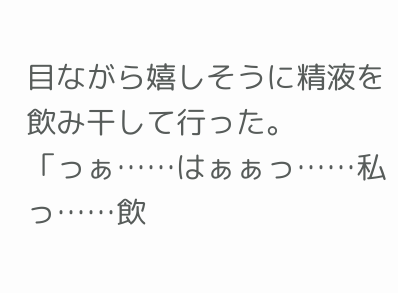目ながら嬉しそうに精液を飲み干して行った。
「っぁ……はぁぁっ……私っ……飲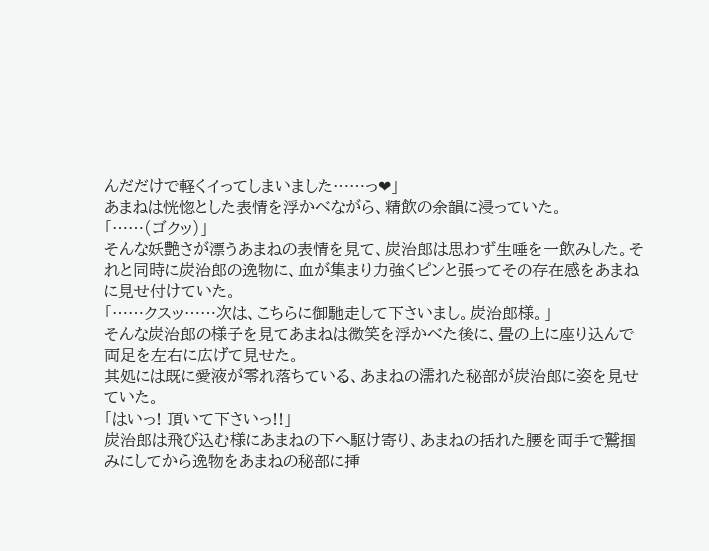んだだけで軽くイってしまいました……っ❤」
あまねは恍惚とした表情を浮かべながら、精飲の余韻に浸っていた。
「……(ゴクッ)」
そんな妖艶さが漂うあまねの表情を見て、炭治郎は思わず生唾を一飲みした。それと同時に炭治郎の逸物に、血が集まり力強くピンと張ってその存在感をあまねに見せ付けていた。
「……クスッ……次は、こちらに御馳走して下さいまし。炭治郎様。」
そんな炭治郎の様子を見てあまねは微笑を浮かべた後に、畳の上に座り込んで両足を左右に広げて見せた。
其処には既に愛液が零れ落ちている、あまねの濡れた秘部が炭治郎に姿を見せていた。
「はいっ! 頂いて下さいっ!!」
炭治郎は飛び込む様にあまねの下へ駆け寄り、あまねの括れた腰を両手で鷲掴みにしてから逸物をあまねの秘部に挿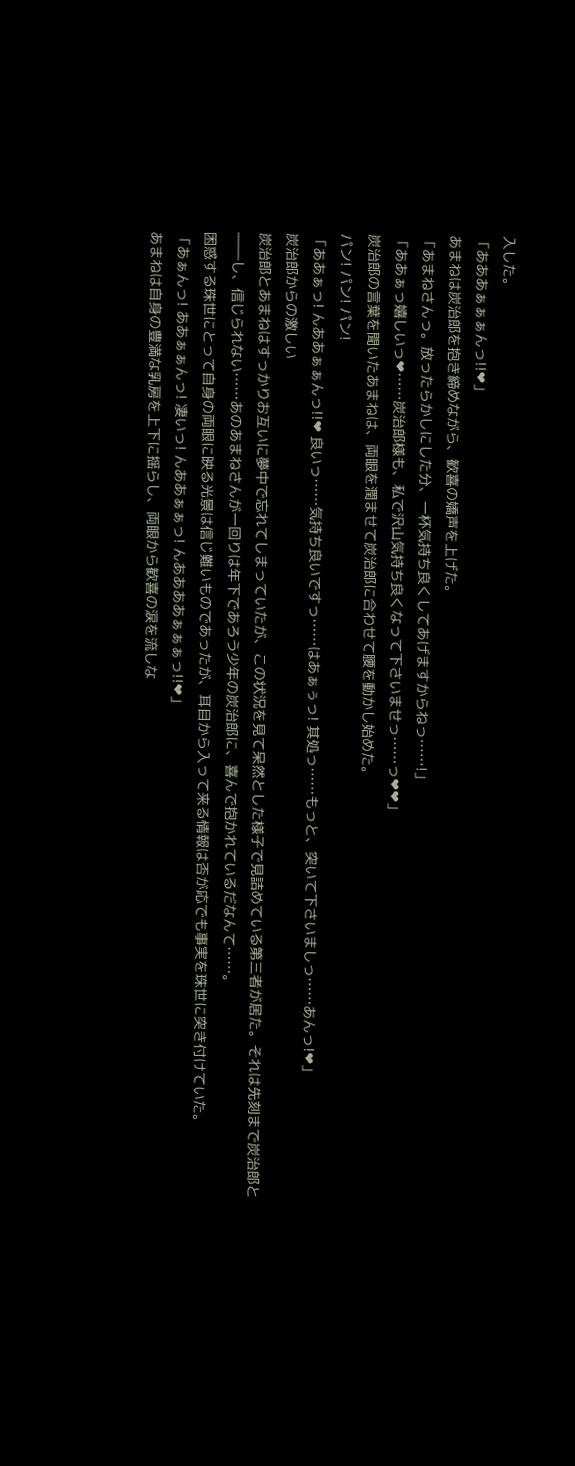入した。
「あああぁぁぁんっ!!❤」
あまねは炭治郎を抱き締めながら、歓喜の嬌声を上げた。
「あまねさんっ。放ったらかしにした分、一杯気持ち良くしてあげますからねっ……!」
「ああぁっ嬉しいっ❤……炭治郎様も、私で沢山気持ち良くなって下さいませっ……っ❤❤」
炭治郎の言葉を聞いたあまねは、両眼を潤ませて炭治郎に合わせて腰を動かし始めた。
パン! パン! パン!
「ああぁっ! んああぁぁんっ!!❤ 良いっ……気持ち良いですっ……はあぁぅっ! 其処っ……もっと、突いて下さいましっ……あんっ!❤」
炭治郎からの激しい
炭治郎とあまねはすっかりお互いに夢中で忘れてしまっていたが、この状況を見て呆然とした様子で見詰めている第三者が居た。それは先刻まで炭治郎と
――し、信じられない……あのあまねさんが一回りは年下であろう少年の炭治郎に、喜んで抱かれているだなんて……。
困惑する珠世にとって自身の両眼に映る光景は信じ難いものであったが、耳目から入って来る情報は否が応でも事実を珠世に突き付けていた。
「あぁんっ! ああぁぁんっ! 凄いっ! んああぁぁっ! んああああぁぁぁっ!!❤」
あまねは自身の豊満な乳房を上下に揺らし、両眼から歓喜の涙を流しな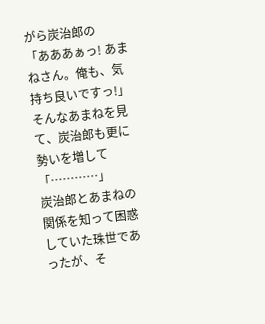がら炭治郎の
「あああぁっ! あまねさん。俺も、気持ち良いですっ!」
そんなあまねを見て、炭治郎も更に勢いを増して
「…………」
炭治郎とあまねの関係を知って困惑していた珠世であったが、そ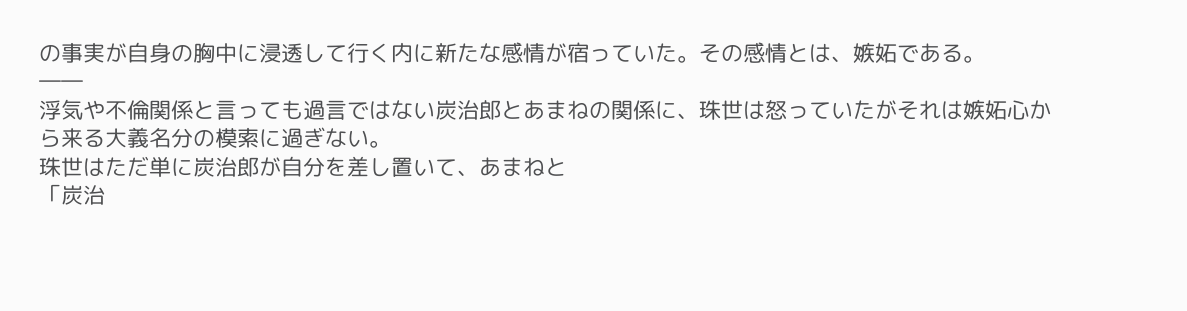の事実が自身の胸中に浸透して行く内に新たな感情が宿っていた。その感情とは、嫉妬である。
――
浮気や不倫関係と言っても過言ではない炭治郎とあまねの関係に、珠世は怒っていたがそれは嫉妬心から来る大義名分の模索に過ぎない。
珠世はただ単に炭治郎が自分を差し置いて、あまねと
「炭治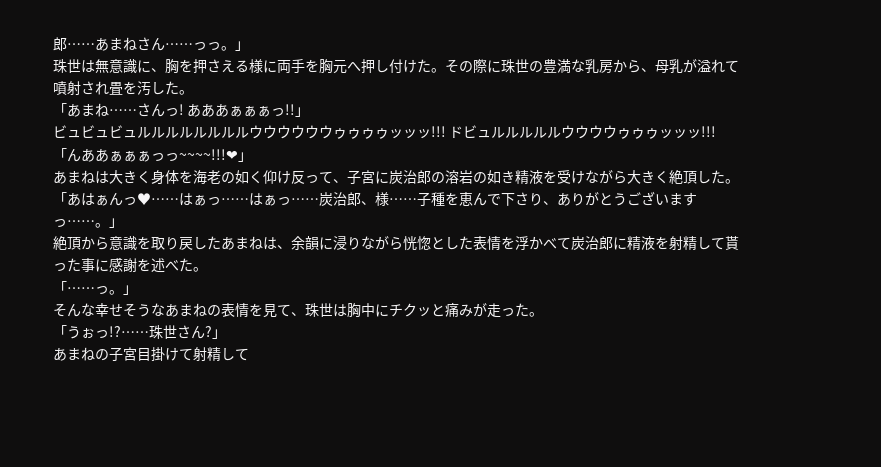郎……あまねさん……っっ。」
珠世は無意識に、胸を押さえる様に両手を胸元へ押し付けた。その際に珠世の豊満な乳房から、母乳が溢れて噴射され畳を汚した。
「あまね……さんっ! あああぁぁぁっ!!」
ビュビュビュルルルルルルルルウウウウウウゥゥゥゥッッッ!!! ドビュルルルルルウウウウゥゥゥッッッ!!!
「んああぁぁぁっっ~~~~!!!❤」
あまねは大きく身体を海老の如く仰け反って、子宮に炭治郎の溶岩の如き精液を受けながら大きく絶頂した。
「あはぁんっ♥……はぁっ……はぁっ……炭治郎、様……子種を恵んで下さり、ありがとうございますっ……。」
絶頂から意識を取り戻したあまねは、余韻に浸りながら恍惚とした表情を浮かべて炭治郎に精液を射精して貰った事に感謝を述べた。
「……っ。」
そんな幸せそうなあまねの表情を見て、珠世は胸中にチクッと痛みが走った。
「うぉっ!?……珠世さん?」
あまねの子宮目掛けて射精して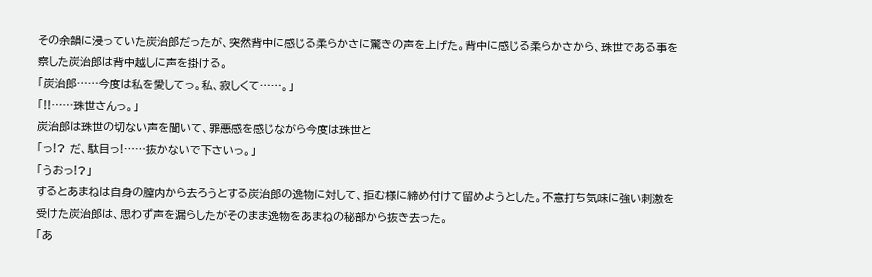その余韻に浸っていた炭治郎だったが、突然背中に感じる柔らかさに驚きの声を上げた。背中に感じる柔らかさから、珠世である事を察した炭治郎は背中越しに声を掛ける。
「炭治郎……今度は私を愛してっ。私、寂しくて……。」
「!!……珠世さんっ。」
炭治郎は珠世の切ない声を聞いて、罪悪感を感じながら今度は珠世と
「っ!? だ、駄目っ!……抜かないで下さいっ。」
「うおっ!?」
するとあまねは自身の膣内から去ろうとする炭治郎の逸物に対して、拒む様に締め付けて留めようとした。不意打ち気味に強い刺激を受けた炭治郎は、思わず声を漏らしたがそのまま逸物をあまねの秘部から抜き去った。
「あ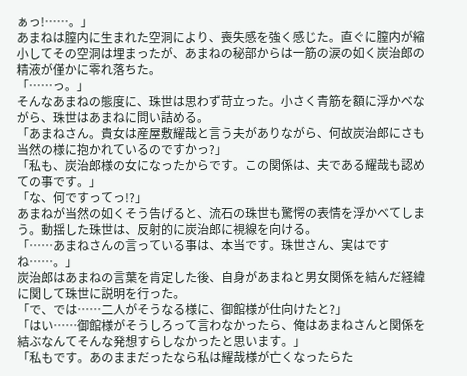ぁっ!……。」
あまねは膣内に生まれた空洞により、喪失感を強く感じた。直ぐに膣内が縮小してその空洞は埋まったが、あまねの秘部からは一筋の涙の如く炭治郎の精液が僅かに零れ落ちた。
「……っ。」
そんなあまねの態度に、珠世は思わず苛立った。小さく青筋を額に浮かべながら、珠世はあまねに問い詰める。
「あまねさん。貴女は産屋敷耀哉と言う夫がありながら、何故炭治郎にさも当然の様に抱かれているのですかっ?」
「私も、炭治郎様の女になったからです。この関係は、夫である耀哉も認めての事です。」
「な、何ですってっ!?」
あまねが当然の如くそう告げると、流石の珠世も驚愕の表情を浮かべてしまう。動揺した珠世は、反射的に炭治郎に視線を向ける。
「……あまねさんの言っている事は、本当です。珠世さん、実はですね……。」
炭治郎はあまねの言葉を肯定した後、自身があまねと男女関係を結んだ経緯に関して珠世に説明を行った。
「で、では……二人がそうなる様に、御館様が仕向けたと?」
「はい……御館様がそうしろって言わなかったら、俺はあまねさんと関係を結ぶなんてそんな発想すらしなかったと思います。」
「私もです。あのままだったなら私は耀哉様が亡くなったらた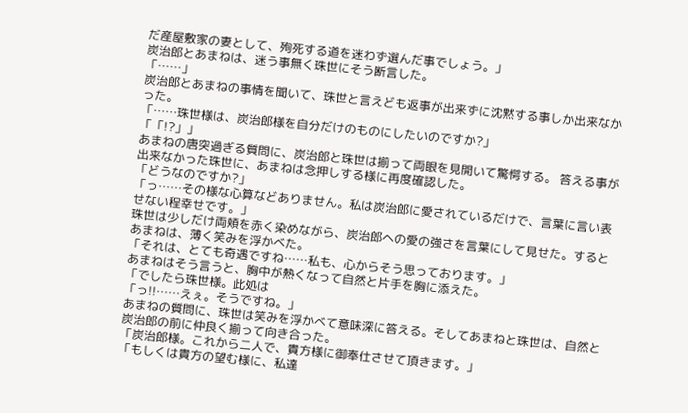だ産屋敷家の妻として、殉死する道を迷わず選んだ事でしょう。」
炭治郎とあまねは、迷う事無く珠世にそう断言した。
「……」
炭治郎とあまねの事情を聞いて、珠世と言えども返事が出来ずに沈黙する事しか出来なかった。
「……珠世様は、炭治郎様を自分だけのものにしたいのですか?」
「「!?」」
あまねの唐突過ぎる質問に、炭治郎と珠世は揃って両眼を見開いて驚愕する。 答える事が出来なかった珠世に、あまねは念押しする様に再度確認した。
「どうなのですか?」
「っ……その様な心算などありません。私は炭治郎に愛されているだけで、言葉に言い表せない程幸せです。」
珠世は少しだけ両頬を赤く染めながら、炭治郎への愛の強さを言葉にして見せた。するとあまねは、薄く笑みを浮かべた。
「それは、とても奇遇ですね……私も、心からそう思っております。」
あまねはそう言うと、胸中が熱くなって自然と片手を胸に添えた。
「でしたら珠世様。此処は
「っ!!……えぇ。そうですね。」
あまねの質問に、珠世は笑みを浮かべて意味深に答える。そしてあまねと珠世は、自然と炭治郎の前に仲良く揃って向き合った。
「炭治郎様。これから二人で、貴方様に御奉仕させて頂きます。」
「もしくは貴方の望む様に、私達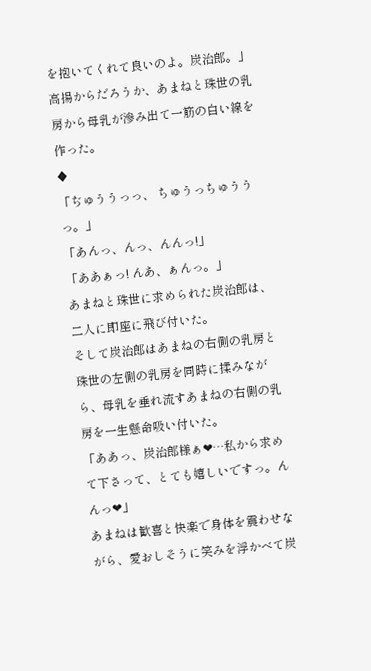を抱いてくれて良いのよ。炭治郎。」
高揚からだろうか、あまねと珠世の乳房から母乳が滲み出て一筋の白い線を作った。
♦
「ぢゅううっっ、 ちゅうっちゅううっ。」
「あんっ、んっ、んんっ!」
「ああぁっ! んあ、ぁんっ。」
あまねと珠世に求められた炭治郎は、二人に即座に飛び付いた。
そして炭治郎はあまねの右側の乳房と珠世の左側の乳房を同時に揉みながら、母乳を垂れ流すあまねの右側の乳房を一生懸命吸い付いた。
「ああっ、炭治郎様ぁ❤…私から求めて下さって、とても嬉しいですっ。んんっ❤」
あまねは歓喜と快楽で身体を震わせながら、愛おしそうに笑みを浮かべて炭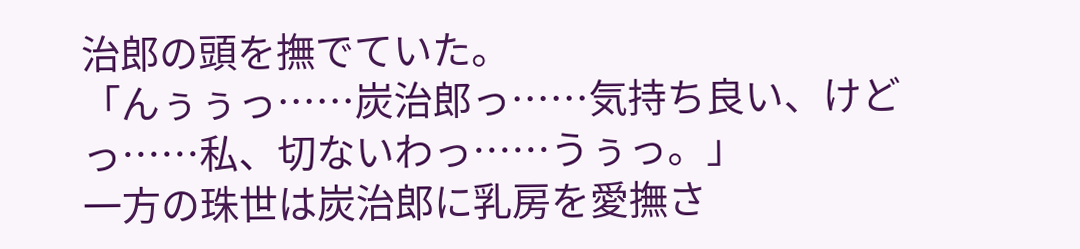治郎の頭を撫でていた。
「んぅぅっ……炭治郎っ……気持ち良い、けどっ……私、切ないわっ……うぅっ。」
一方の珠世は炭治郎に乳房を愛撫さ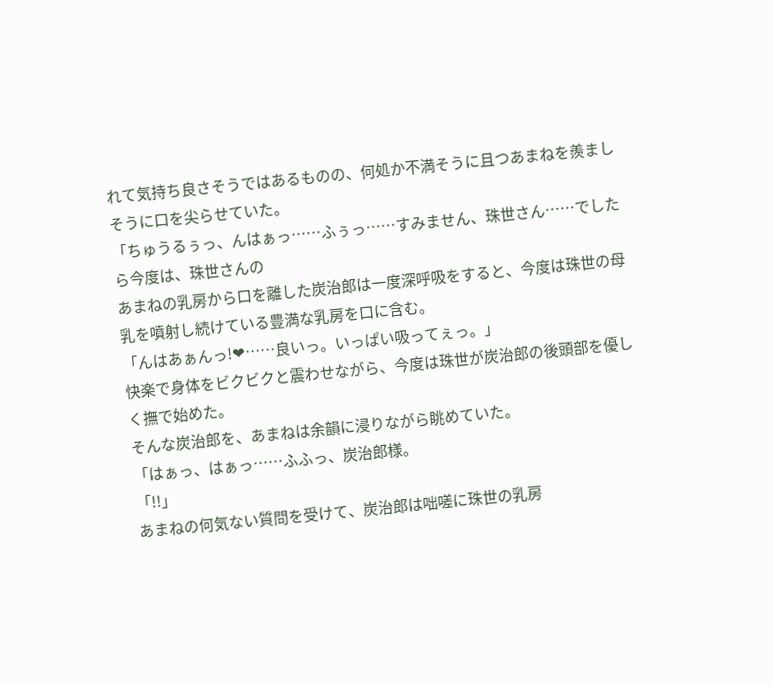れて気持ち良さそうではあるものの、何処か不満そうに且つあまねを羨ましそうに口を尖らせていた。
「ちゅうるぅっ、んはぁっ……ふぅっ……すみません、珠世さん……でしたら今度は、珠世さんの
あまねの乳房から口を離した炭治郎は一度深呼吸をすると、今度は珠世の母乳を噴射し続けている豊満な乳房を口に含む。
「んはあぁんっ!❤……良いっ。いっぱい吸ってぇっ。」
快楽で身体をビクビクと震わせながら、今度は珠世が炭治郎の後頭部を優しく撫で始めた。
そんな炭治郎を、あまねは余韻に浸りながら眺めていた。
「はぁっ、はぁっ……ふふっ、炭治郎様。
「!!」
あまねの何気ない質問を受けて、炭治郎は咄嗟に珠世の乳房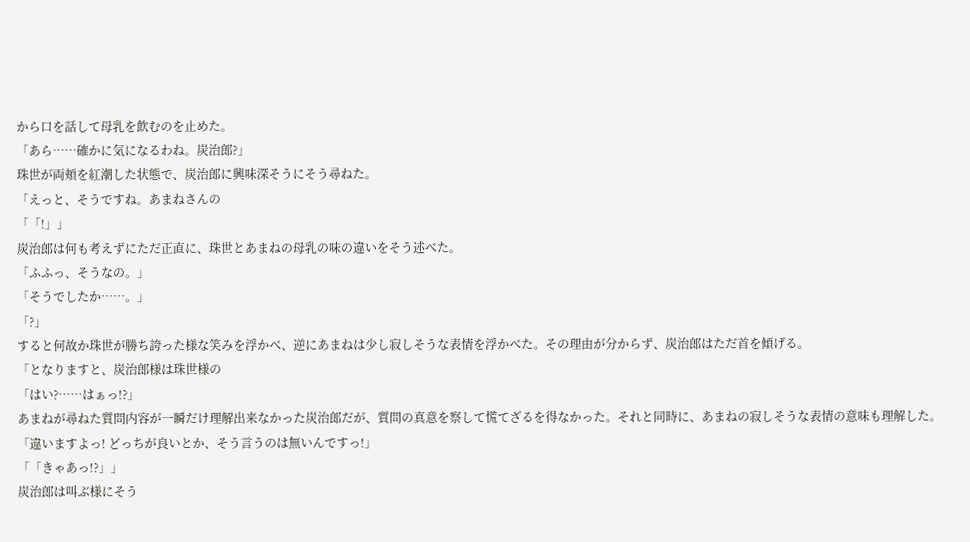から口を話して母乳を飲むのを止めた。
「あら……確かに気になるわね。炭治郎?」
珠世が両頬を紅潮した状態で、炭治郎に興味深そうにそう尋ねた。
「えっと、そうですね。あまねさんの
「「!」」
炭治郎は何も考えずにただ正直に、珠世とあまねの母乳の味の違いをそう述べた。
「ふふっ、そうなの。」
「そうでしたか……。」
「?」
すると何故か珠世が勝ち誇った様な笑みを浮かべ、逆にあまねは少し寂しそうな表情を浮かべた。その理由が分からず、炭治郎はただ首を傾げる。
「となりますと、炭治郎様は珠世様の
「はい?……はぁっ!?」
あまねが尋ねた質問内容が一瞬だけ理解出来なかった炭治郎だが、質問の真意を察して慌てざるを得なかった。それと同時に、あまねの寂しそうな表情の意味も理解した。
「違いますよっ! どっちが良いとか、そう言うのは無いんですっ!」
「「きゃあっ!?」」
炭治郎は叫ぶ様にそう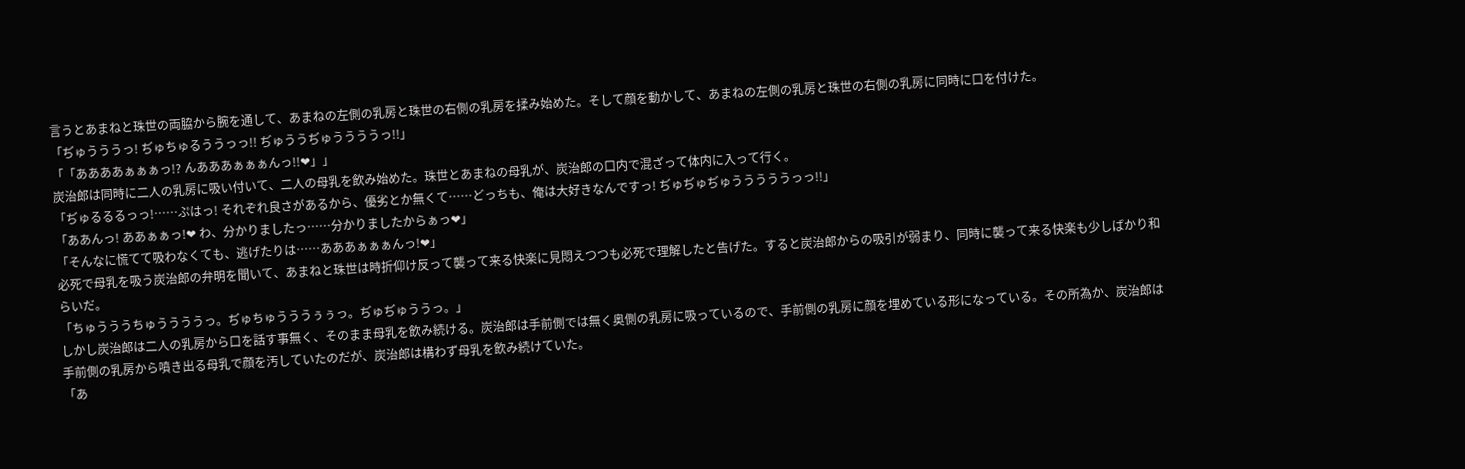言うとあまねと珠世の両脇から腕を通して、あまねの左側の乳房と珠世の右側の乳房を揉み始めた。そして顔を動かして、あまねの左側の乳房と珠世の右側の乳房に同時に口を付けた。
「ぢゅうううっ! ぢゅちゅるううっっ!! ぢゅううぢゅううううっ!!」
「「ああああぁぁぁっ!? んあああぁぁぁんっ!!❤」」
炭治郎は同時に二人の乳房に吸い付いて、二人の母乳を飲み始めた。珠世とあまねの母乳が、炭治郎の口内で混ざって体内に入って行く。
「ぢゅるるるっっ!……ぷはっ! それぞれ良さがあるから、優劣とか無くて……どっちも、俺は大好きなんですっ! ぢゅぢゅぢゅうううううっっ!!」
「ああんっ! ああぁぁっ!❤ わ、分かりましたっ……分かりましたからぁっ❤」
「そんなに慌てて吸わなくても、逃げたりは……あああぁぁぁんっ!❤」
必死で母乳を吸う炭治郎の弁明を聞いて、あまねと珠世は時折仰け反って襲って来る快楽に見悶えつつも必死で理解したと告げた。すると炭治郎からの吸引が弱まり、同時に襲って来る快楽も少しばかり和らいだ。
「ちゅうううちゅううううっ。ぢゅちゅうううぅぅっ。ぢゅぢゅううっ。」
しかし炭治郎は二人の乳房から口を話す事無く、そのまま母乳を飲み続ける。炭治郎は手前側では無く奥側の乳房に吸っているので、手前側の乳房に顔を埋めている形になっている。その所為か、炭治郎は手前側の乳房から噴き出る母乳で顔を汚していたのだが、炭治郎は構わず母乳を飲み続けていた。
「あ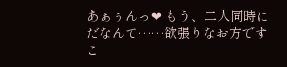あぁぅんっ❤ もう、二人同時にだなんて……欲張りなお方ですこ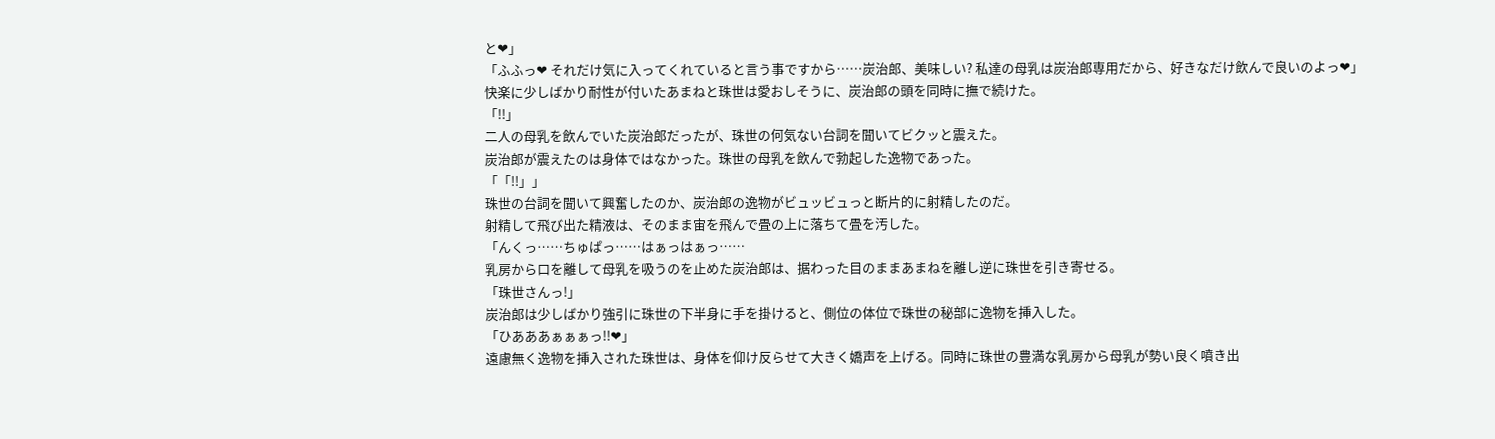と❤」
「ふふっ❤ それだけ気に入ってくれていると言う事ですから……炭治郎、美味しい? 私達の母乳は炭治郎専用だから、好きなだけ飲んで良いのよっ❤」
快楽に少しばかり耐性が付いたあまねと珠世は愛おしそうに、炭治郎の頭を同時に撫で続けた。
「!!」
二人の母乳を飲んでいた炭治郎だったが、珠世の何気ない台詞を聞いてビクッと震えた。
炭治郎が震えたのは身体ではなかった。珠世の母乳を飲んで勃起した逸物であった。
「「!!」」
珠世の台詞を聞いて興奮したのか、炭治郎の逸物がビュッビュっと断片的に射精したのだ。
射精して飛び出た精液は、そのまま宙を飛んで畳の上に落ちて畳を汚した。
「んくっ……ちゅぱっ……はぁっはぁっ……
乳房から口を離して母乳を吸うのを止めた炭治郎は、据わった目のままあまねを離し逆に珠世を引き寄せる。
「珠世さんっ!」
炭治郎は少しばかり強引に珠世の下半身に手を掛けると、側位の体位で珠世の秘部に逸物を挿入した。
「ひあああぁぁぁっ!!❤」
遠慮無く逸物を挿入された珠世は、身体を仰け反らせて大きく嬌声を上げる。同時に珠世の豊満な乳房から母乳が勢い良く噴き出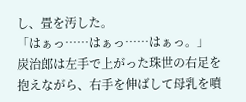し、畳を汚した。
「はぁっ……はぁっ……はぁっ。」
炭治郎は左手で上がった珠世の右足を抱えながら、右手を伸ばして母乳を噴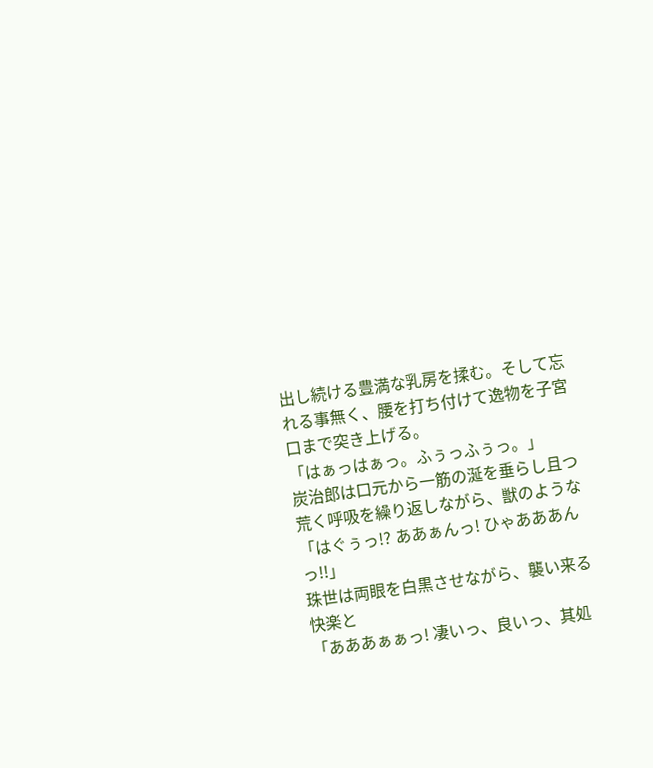出し続ける豊満な乳房を揉む。そして忘れる事無く、腰を打ち付けて逸物を子宮口まで突き上げる。
「はぁっはぁっ。ふぅっふぅっ。」
炭治郎は口元から一筋の涎を垂らし且つ荒く呼吸を繰り返しながら、獣のような
「はぐぅっ!? ああぁんっ! ひゃあああんっ!!」
珠世は両眼を白黒させながら、襲い来る快楽と
「あああぁぁっ! 凄いっ、良いっ、其処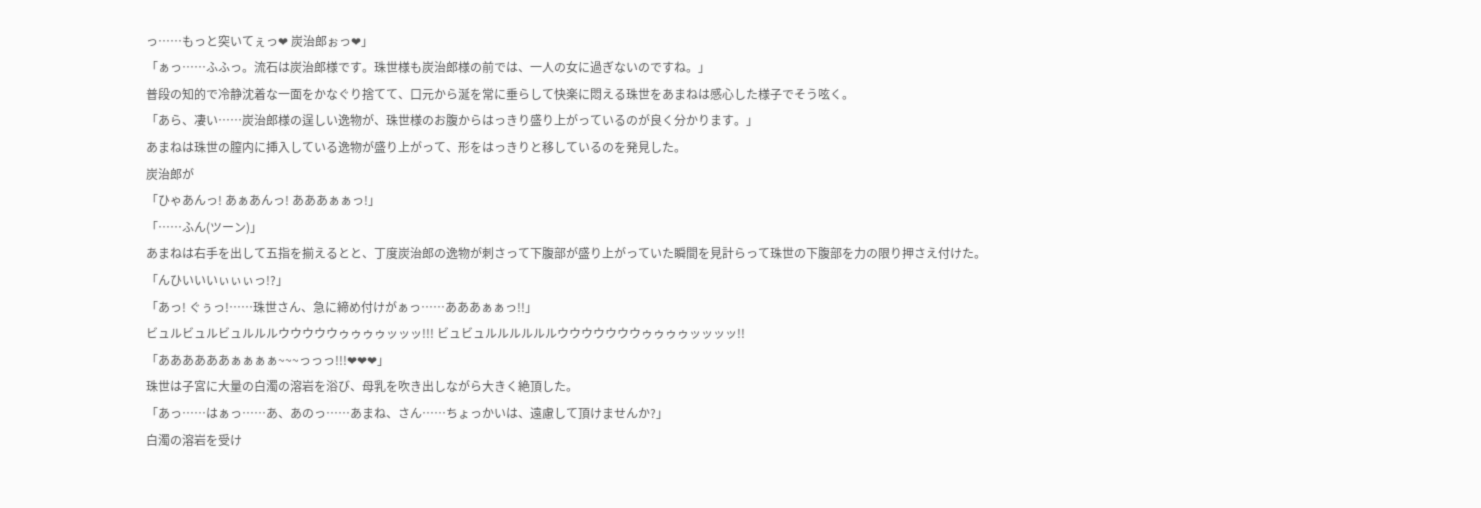っ……もっと突いてぇっ❤ 炭治郎ぉっ❤」
「ぁっ……ふふっ。流石は炭治郎様です。珠世様も炭治郎様の前では、一人の女に過ぎないのですね。」
普段の知的で冷静沈着な一面をかなぐり捨てて、口元から涎を常に垂らして快楽に悶える珠世をあまねは感心した様子でそう呟く。
「あら、凄い……炭治郎様の逞しい逸物が、珠世様のお腹からはっきり盛り上がっているのが良く分かります。」
あまねは珠世の膣内に挿入している逸物が盛り上がって、形をはっきりと移しているのを発見した。
炭治郎が
「ひゃあんっ! あぁあんっ! あああぁぁっ!」
「……ふん(ツーン)」
あまねは右手を出して五指を揃えるとと、丁度炭治郎の逸物が刺さって下腹部が盛り上がっていた瞬間を見計らって珠世の下腹部を力の限り押さえ付けた。
「んひいいいぃぃぃっ!?」
「あっ! ぐぅっ!……珠世さん、急に締め付けがぁっ……あああぁぁっ!!」
ビュルビュルビュルルルウウウウウゥゥゥゥッッッ!!! ビュビュルルルルルルウウウウウウウゥゥゥゥッッッッ!!
「ああああああぁぁぁぁ~~~っっっ!!!❤❤❤」
珠世は子宮に大量の白濁の溶岩を浴び、母乳を吹き出しながら大きく絶頂した。
「あっ……はぁっ……あ、あのっ……あまね、さん……ちょっかいは、遠慮して頂けませんか?」
白濁の溶岩を受け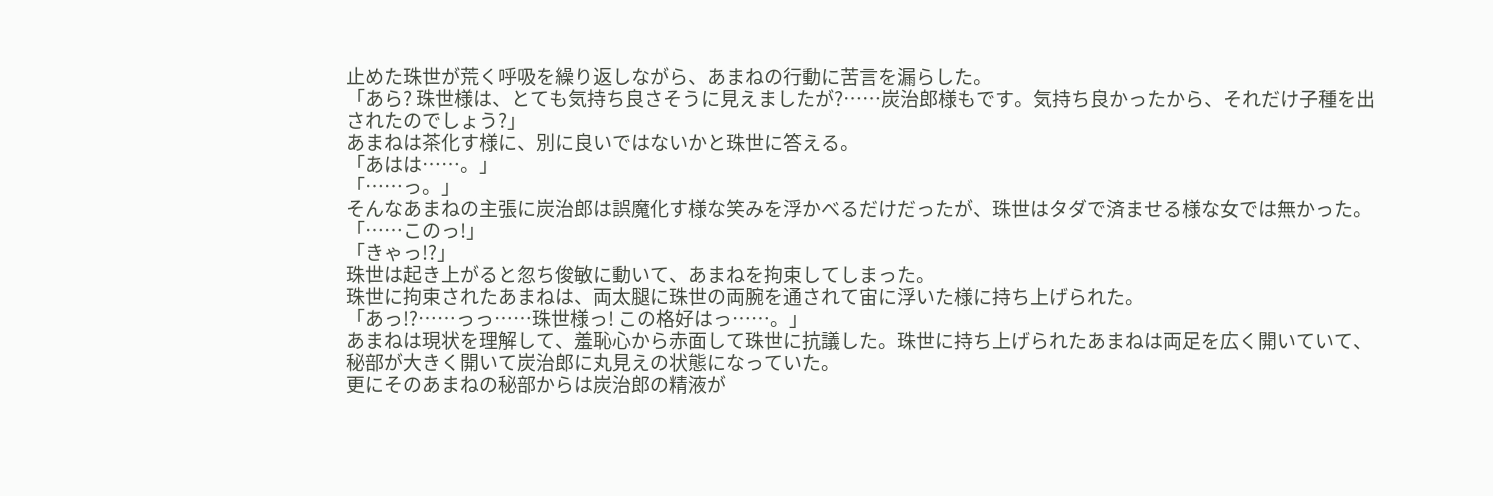止めた珠世が荒く呼吸を繰り返しながら、あまねの行動に苦言を漏らした。
「あら? 珠世様は、とても気持ち良さそうに見えましたが?……炭治郎様もです。気持ち良かったから、それだけ子種を出されたのでしょう?」
あまねは茶化す様に、別に良いではないかと珠世に答える。
「あはは……。」
「……っ。」
そんなあまねの主張に炭治郎は誤魔化す様な笑みを浮かべるだけだったが、珠世はタダで済ませる様な女では無かった。
「……このっ!」
「きゃっ!?」
珠世は起き上がると忽ち俊敏に動いて、あまねを拘束してしまった。
珠世に拘束されたあまねは、両太腿に珠世の両腕を通されて宙に浮いた様に持ち上げられた。
「あっ!?……っっ……珠世様っ! この格好はっ……。」
あまねは現状を理解して、羞恥心から赤面して珠世に抗議した。珠世に持ち上げられたあまねは両足を広く開いていて、秘部が大きく開いて炭治郎に丸見えの状態になっていた。
更にそのあまねの秘部からは炭治郎の精液が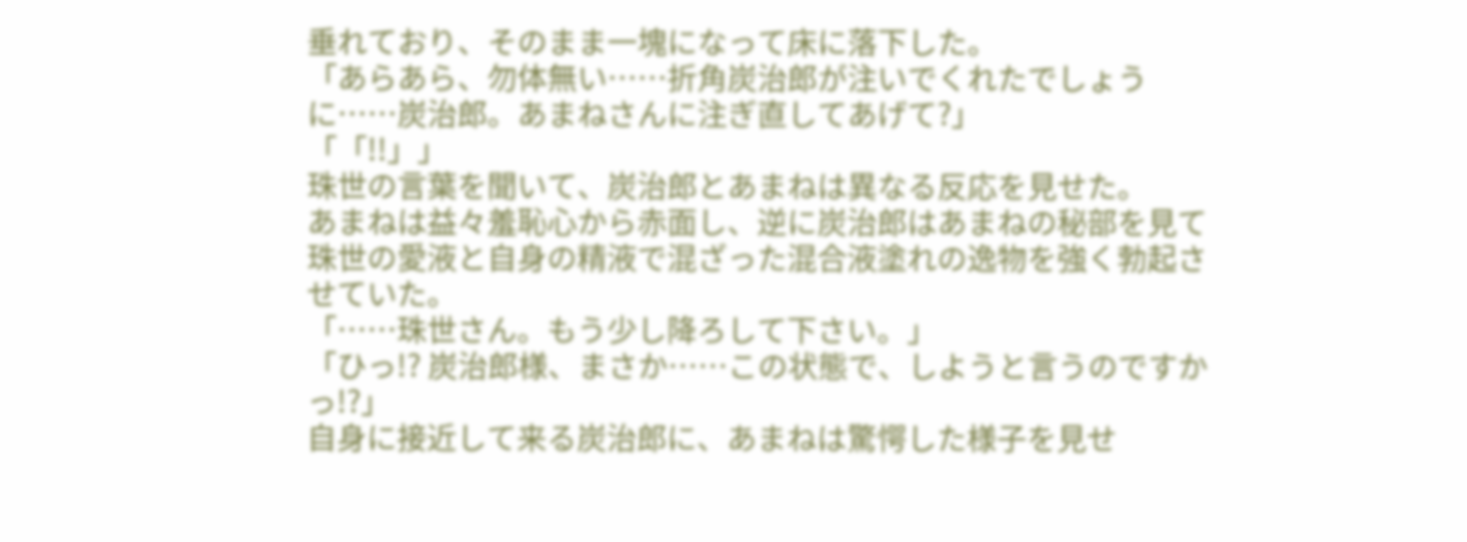垂れており、そのまま一塊になって床に落下した。
「あらあら、勿体無い……折角炭治郎が注いでくれたでしょうに……炭治郎。あまねさんに注ぎ直してあげて?」
「「!!」」
珠世の言葉を聞いて、炭治郎とあまねは異なる反応を見せた。
あまねは益々羞恥心から赤面し、逆に炭治郎はあまねの秘部を見て珠世の愛液と自身の精液で混ざった混合液塗れの逸物を強く勃起させていた。
「……珠世さん。もう少し降ろして下さい。」
「ひっ!? 炭治郎様、まさか……この状態で、しようと言うのですかっ!?」
自身に接近して来る炭治郎に、あまねは驚愕した様子を見せ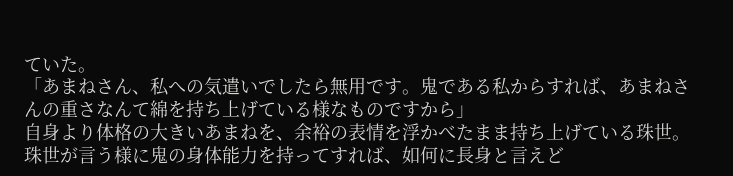ていた。
「あまねさん、私への気遣いでしたら無用です。鬼である私からすれば、あまねさんの重さなんて綿を持ち上げている様なものですから」
自身より体格の大きいあまねを、余裕の表情を浮かべたまま持ち上げている珠世。
珠世が言う様に鬼の身体能力を持ってすれば、如何に長身と言えど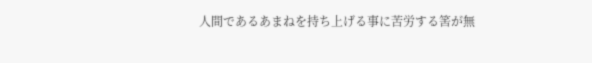人間であるあまねを持ち上げる事に苦労する筈が無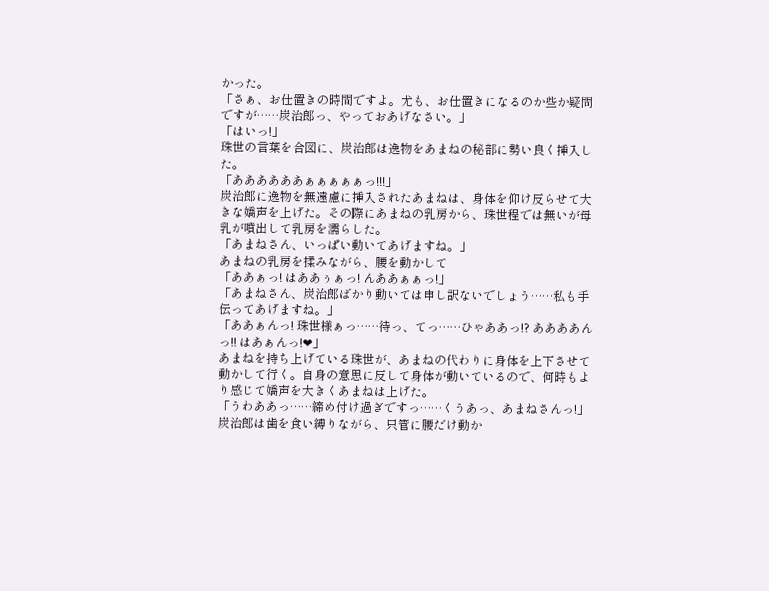かった。
「さぁ、お仕置きの時間ですよ。尤も、お仕置きになるのか些か疑問ですが……炭治郎っ、やっておあげなさい。」
「はいっ!」
珠世の言葉を合図に、炭治郎は逸物をあまねの秘部に勢い良く挿入した。
「ああああああぁぁぁぁぁっ!!!」
炭治郎に逸物を無遠慮に挿入されたあまねは、身体を仰け反らせて大きな嬌声を上げた。その際にあまねの乳房から、珠世程では無いが母乳が噴出して乳房を濡らした。
「あまねさん、いっぱい動いてあげますね。」
あまねの乳房を揉みながら、腰を動かして
「ああぁっ! はああぅぁっ! んああぁぁっ!」
「あまねさん、炭治郎ばかり動いては申し訳ないでしょう……私も手伝ってあげますね。」
「ああぁんっ! 珠世様ぁっ……待っ、てっ……ひゃああっ!? ああああんっ!! はあぁんっ!❤」
あまねを持ち上げている珠世が、あまねの代わりに身体を上下させて動かして行く。自身の意思に反して身体が動いているので、何時もより感じて嬌声を大きくあまねは上げた。
「うわああっ……締め付け過ぎですっ……くうあっ、あまねさんっ!」
炭治郎は歯を食い縛りながら、只管に腰だけ動か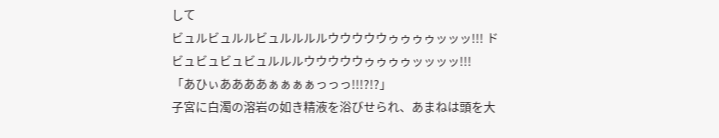して
ビュルビュルルビュルルルルウウウウウゥゥゥゥッッッ!!! ドビュビュビュビュルルルウウウウウゥゥゥゥッッッッ!!!
「あひぃああああぁぁぁぁっっっ!!!?!?」
子宮に白濁の溶岩の如き精液を浴びせられ、あまねは頭を大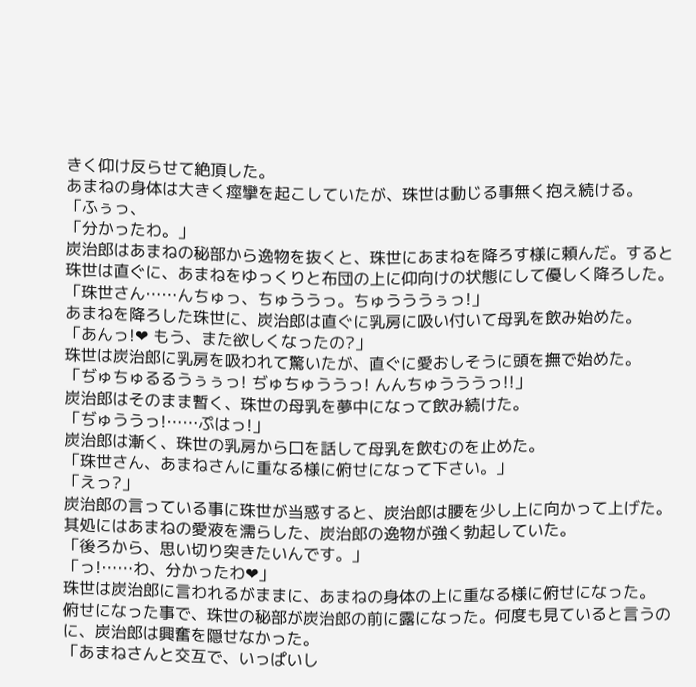きく仰け反らせて絶頂した。
あまねの身体は大きく痙攣を起こしていたが、珠世は動じる事無く抱え続ける。
「ふぅっ、
「分かったわ。」
炭治郎はあまねの秘部から逸物を抜くと、珠世にあまねを降ろす様に頼んだ。すると珠世は直ぐに、あまねをゆっくりと布団の上に仰向けの状態にして優しく降ろした。
「珠世さん……んちゅっ、ちゅううっ。ちゅうううぅっ!」
あまねを降ろした珠世に、炭治郎は直ぐに乳房に吸い付いて母乳を飲み始めた。
「あんっ!❤ もう、また欲しくなったの?」
珠世は炭治郎に乳房を吸われて驚いたが、直ぐに愛おしそうに頭を撫で始めた。
「ぢゅちゅるるうぅぅっ! ぢゅちゅううっ! んんちゅうううっ!!」
炭治郎はそのまま暫く、珠世の母乳を夢中になって飲み続けた。
「ぢゅううっ!……ぷはっ!」
炭治郎は漸く、珠世の乳房から口を話して母乳を飲むのを止めた。
「珠世さん、あまねさんに重なる様に俯せになって下さい。」
「えっ?」
炭治郎の言っている事に珠世が当惑すると、炭治郎は腰を少し上に向かって上げた。其処にはあまねの愛液を濡らした、炭治郎の逸物が強く勃起していた。
「後ろから、思い切り突きたいんです。」
「っ!……わ、分かったわ❤」
珠世は炭治郎に言われるがままに、あまねの身体の上に重なる様に俯せになった。
俯せになった事で、珠世の秘部が炭治郎の前に露になった。何度も見ていると言うのに、炭治郎は興奮を隠せなかった。
「あまねさんと交互で、いっぱいし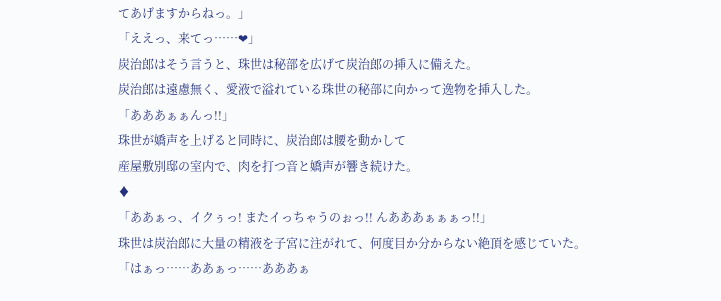てあげますからねっ。」
「ええっ、来てっ……❤」
炭治郎はそう言うと、珠世は秘部を広げて炭治郎の挿入に備えた。
炭治郎は遠慮無く、愛液で溢れている珠世の秘部に向かって逸物を挿入した。
「あああぁぁんっ!!」
珠世が嬌声を上げると同時に、炭治郎は腰を動かして
産屋敷別邸の室内で、肉を打つ音と嬌声が響き続けた。
♦
「ああぁっ、イクぅっ! またイっちゃうのぉっ!! んあああぁぁぁっ!!」
珠世は炭治郎に大量の精液を子宮に注がれて、何度目か分からない絶頂を感じていた。
「はぁっ……ああぁっ……あああぁ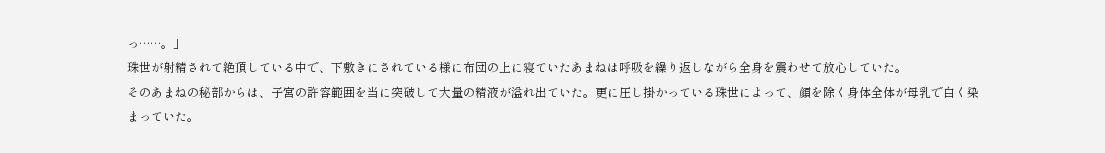っ……。」
珠世が射精されて絶頂している中で、下敷きにされている様に布団の上に寝ていたあまねは呼吸を繰り返しながら全身を震わせて放心していた。
そのあまねの秘部からは、子宮の許容範囲を当に突破して大量の精液が溢れ出ていた。更に圧し掛かっている珠世によって、顔を除く身体全体が母乳で白く染まっていた。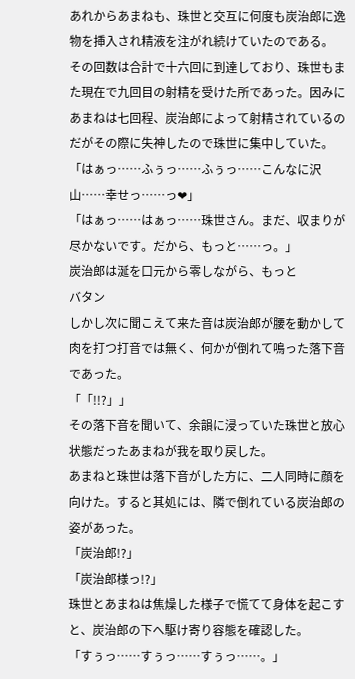あれからあまねも、珠世と交互に何度も炭治郎に逸物を挿入され精液を注がれ続けていたのである。
その回数は合計で十六回に到達しており、珠世もまた現在で九回目の射精を受けた所であった。因みにあまねは七回程、炭治郎によって射精されているのだがその際に失神したので珠世に集中していた。
「はぁっ……ふぅっ……ふぅっ……こんなに沢山……幸せっ……っ❤」
「はぁっ……はぁっ……珠世さん。まだ、収まりが尽かないです。だから、もっと……っ。」
炭治郎は涎を口元から零しながら、もっと
バタン
しかし次に聞こえて来た音は炭治郎が腰を動かして肉を打つ打音では無く、何かが倒れて鳴った落下音であった。
「「!!?」」
その落下音を聞いて、余韻に浸っていた珠世と放心状態だったあまねが我を取り戻した。
あまねと珠世は落下音がした方に、二人同時に顔を向けた。すると其処には、隣で倒れている炭治郎の姿があった。
「炭治郎!?」
「炭治郎様っ!?」
珠世とあまねは焦燥した様子で慌てて身体を起こすと、炭治郎の下へ駆け寄り容態を確認した。
「すぅっ……すぅっ……すぅっ……。」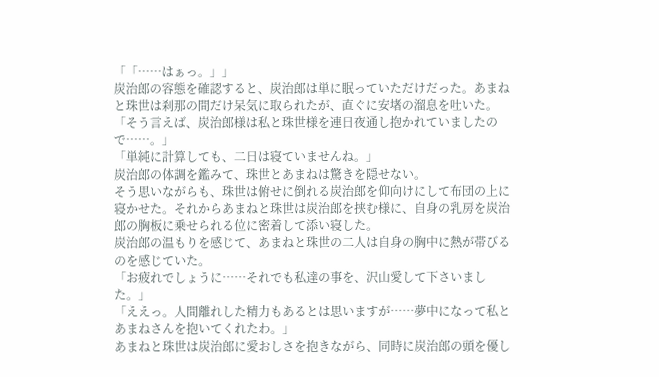「「……はぁっ。」」
炭治郎の容態を確認すると、炭治郎は単に眠っていただけだった。あまねと珠世は刹那の間だけ呆気に取られたが、直ぐに安堵の溜息を吐いた。
「そう言えば、炭治郎様は私と珠世様を連日夜通し抱かれていましたので……。」
「単純に計算しても、二日は寝ていませんね。」
炭治郎の体調を鑑みて、珠世とあまねは驚きを隠せない。
そう思いながらも、珠世は俯せに倒れる炭治郎を仰向けにして布団の上に寝かせた。それからあまねと珠世は炭治郎を挟む様に、自身の乳房を炭治郎の胸板に乗せられる位に密着して添い寝した。
炭治郎の温もりを感じて、あまねと珠世の二人は自身の胸中に熱が帯びるのを感じていた。
「お疲れでしょうに……それでも私達の事を、沢山愛して下さいました。」
「ええっ。人間離れした精力もあるとは思いますが……夢中になって私とあまねさんを抱いてくれたわ。」
あまねと珠世は炭治郎に愛おしさを抱きながら、同時に炭治郎の頭を優し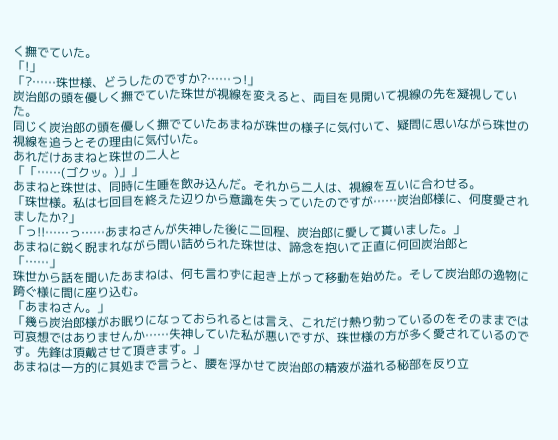く撫でていた。
「!」
「?……珠世様、どうしたのですか?……っ!」
炭治郎の頭を優しく撫でていた珠世が視線を変えると、両目を見開いて視線の先を凝視していた。
同じく炭治郎の頭を優しく撫でていたあまねが珠世の様子に気付いて、疑問に思いながら珠世の視線を追うとその理由に気付いた。
あれだけあまねと珠世の二人と
「「……(ゴクッ。)」」
あまねと珠世は、同時に生唾を飲み込んだ。それから二人は、視線を互いに合わせる。
「珠世様。私は七回目を終えた辺りから意識を失っていたのですが……炭治郎様に、何度愛されましたか?」
「っ!!……っ……あまねさんが失神した後に二回程、炭治郎に愛して貰いました。」
あまねに鋭く睨まれながら問い詰められた珠世は、諦念を抱いて正直に何回炭治郎と
「……」
珠世から話を聞いたあまねは、何も言わずに起き上がって移動を始めた。そして炭治郎の逸物に跨ぐ様に間に座り込む。
「あまねさん。」
「幾ら炭治郎様がお眠りになっておられるとは言え、これだけ熱り勃っているのをそのままでは可哀想ではありませんか……失神していた私が悪いですが、珠世様の方が多く愛されているのです。先鋒は頂戴させて頂きます。」
あまねは一方的に其処まで言うと、腰を浮かせて炭治郎の精液が溢れる秘部を反り立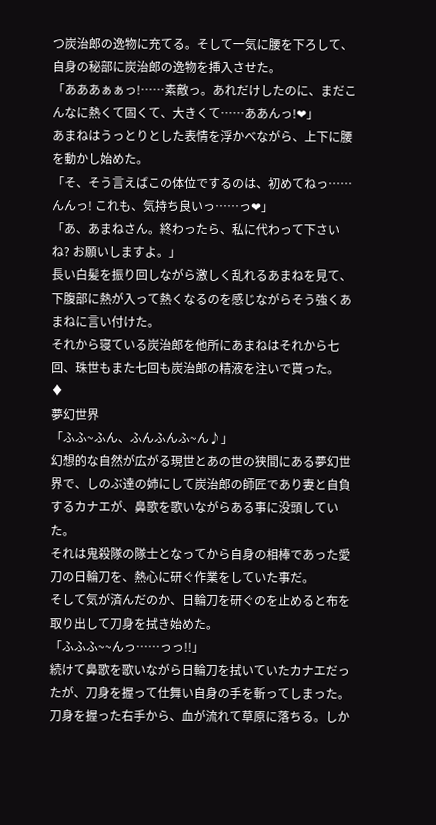つ炭治郎の逸物に充てる。そして一気に腰を下ろして、自身の秘部に炭治郎の逸物を挿入させた。
「あああぁぁっ!……素敵っ。あれだけしたのに、まだこんなに熱くて固くて、大きくて……ああんっ!❤」
あまねはうっとりとした表情を浮かべながら、上下に腰を動かし始めた。
「そ、そう言えばこの体位でするのは、初めてねっ……んんっ! これも、気持ち良いっ……っ❤」
「あ、あまねさん。終わったら、私に代わって下さいね? お願いしますよ。」
長い白髪を振り回しながら激しく乱れるあまねを見て、下腹部に熱が入って熱くなるのを感じながらそう強くあまねに言い付けた。
それから寝ている炭治郎を他所にあまねはそれから七回、珠世もまた七回も炭治郎の精液を注いで貰った。
♦
夢幻世界
「ふふ~ふん、ふんふんふ~ん♪」
幻想的な自然が広がる現世とあの世の狭間にある夢幻世界で、しのぶ達の姉にして炭治郎の師匠であり妻と自負するカナエが、鼻歌を歌いながらある事に没頭していた。
それは鬼殺隊の隊士となってから自身の相棒であった愛刀の日輪刀を、熱心に研ぐ作業をしていた事だ。
そして気が済んだのか、日輪刀を研ぐのを止めると布を取り出して刀身を拭き始めた。
「ふふふ~~んっ……っっ!!」
続けて鼻歌を歌いながら日輪刀を拭いていたカナエだったが、刀身を握って仕舞い自身の手を斬ってしまった。
刀身を握った右手から、血が流れて草原に落ちる。しか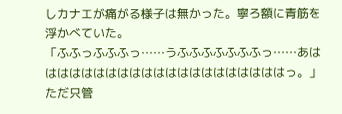しカナエが痛がる様子は無かった。寧ろ額に青筋を浮かべていた。
「ふふっふふふっ……うふふふふふふふっ……あはははははははははははははははははははははっ。」
ただ只管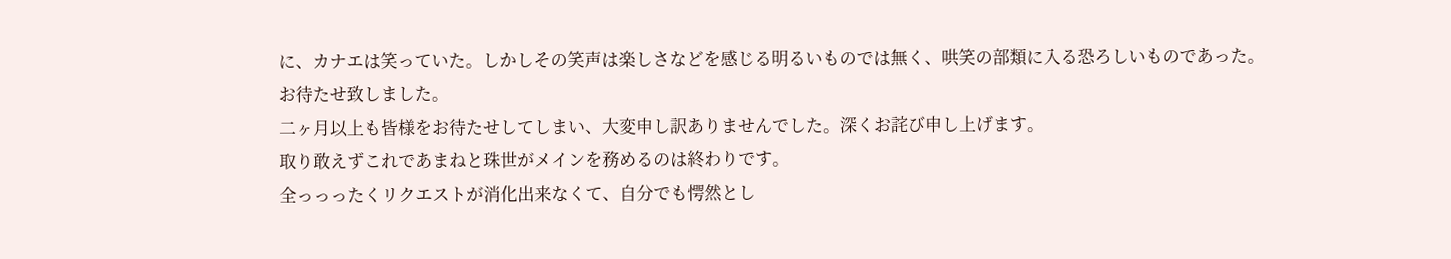に、カナエは笑っていた。しかしその笑声は楽しさなどを感じる明るいものでは無く、哄笑の部類に入る恐ろしいものであった。
お待たせ致しました。
二ヶ月以上も皆様をお待たせしてしまい、大変申し訳ありませんでした。深くお詫び申し上げます。
取り敢えずこれであまねと珠世がメインを務めるのは終わりです。
全っっったくリクエストが消化出来なくて、自分でも愕然とし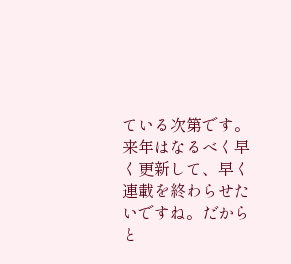ている次第です。
来年はなるべく早く更新して、早く連載を終わらせたいですね。だからと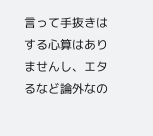言って手抜きはする心算はありませんし、エタるなど論外なの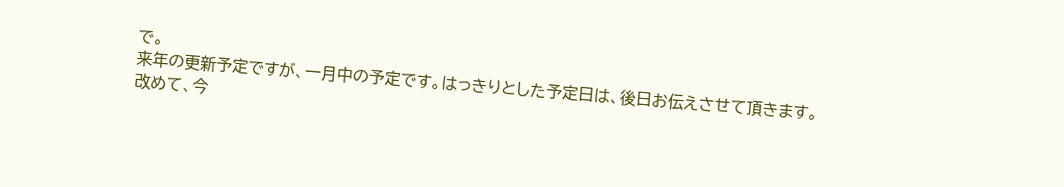で。
来年の更新予定ですが、一月中の予定です。はっきりとした予定日は、後日お伝えさせて頂きます。
改めて、今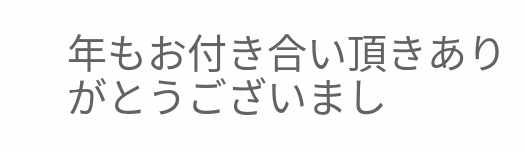年もお付き合い頂きありがとうございまし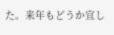た。来年もどうか宜し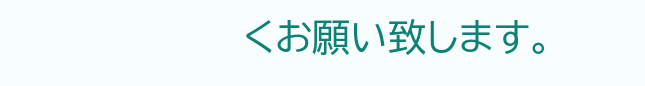くお願い致します。